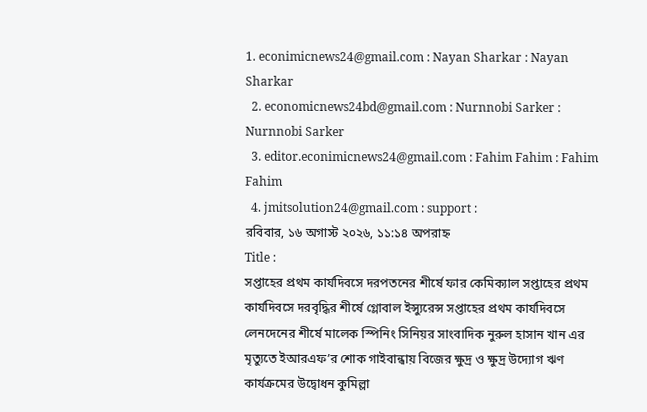1. econimicnews24@gmail.com : Nayan Sharkar : Nayan Sharkar
  2. economicnews24bd@gmail.com : Nurnnobi Sarker : Nurnnobi Sarker
  3. editor.econimicnews24@gmail.com : Fahim Fahim : Fahim Fahim
  4. jmitsolution24@gmail.com : support :
রবিবার, ১৬ অগাস্ট ২০২৬, ১১:১৪ অপরাহ্ন
Title :
সপ্তাহের প্রথম কার্যদিবসে দরপতনের শীর্ষে ফার কেমিক্যাল সপ্তাহের প্রথম কার্যদিবসে দরবৃদ্ধির শীর্ষে গ্লোবাল ইন্স্যুরেন্স সপ্তাহের প্রথম কার্যদিবসে লেনদেনের শীর্ষে মালেক স্পিনিং সিনিয়র সাংবাদিক নুরুল হাসান খান এর মৃত্যুতে ইআরএফ’র শোক গাইবান্ধায় বিজের ক্ষুদ্র ও ক্ষুদ্র উদ্যোগ ঋণ কার্যক্রমের উদ্বোধন কুমিল্লা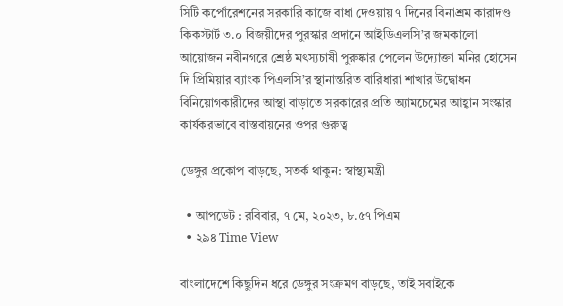সিটি কর্পোরেশনের সরকারি কাজে বাধা দেওয়ায় ৭ দিনের বিনাশ্রম কারাদণ্ড কিকস্টার্ট ৩.০ বিজয়ীদের পুরস্কার প্রদানে আইডিএলসি’র জমকালো আয়োজন নবীনগরে শ্রেষ্ঠ মৎস্যচাষী পুরুষ্কার পেলেন উদ্যোক্তা মনির হোসেন দি প্রিমিয়ার ব্যাংক পিএলসি’র স্থানান্তরিত বারিধারা শাখার উদ্বোধন বিনিয়োগকারীদের আস্থা বাড়াতে সরকারের প্রতি অ্যামচেমের আহ্বান সংস্কার কার্যকরভাবে বাস্তবায়নের ওপর গুরুত্ব

ডেঙ্গুর প্রকোপ বাড়ছে, সতর্ক থাকুন: স্বাস্থ্যমন্ত্রী

  • আপডেট : রবিবার, ৭ মে, ২০২৩, ৮.৫৭ পিএম
  • ২৯৪ Time View

বাংলাদেশে কিছুদিন ধরে ডেঙ্গুর সংক্রমণ বাড়ছে, তাই সবাইকে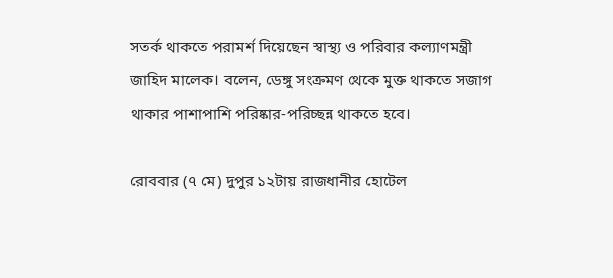সতর্ক থাকতে পরামর্শ দিয়েছেন স্বাস্থ্য ও পরিবার কল্যাণমন্ত্রী জাহিদ মালেক। বলেন, ডেঙ্গু সংক্রমণ থেকে মুক্ত থাকতে সজাগ থাকার পাশাপাশি পরিষ্কার-পরিচ্ছন্ন থাকতে হবে।

রোববার (৭ মে) দুপুর ১২টায় রাজধানীর হোটেল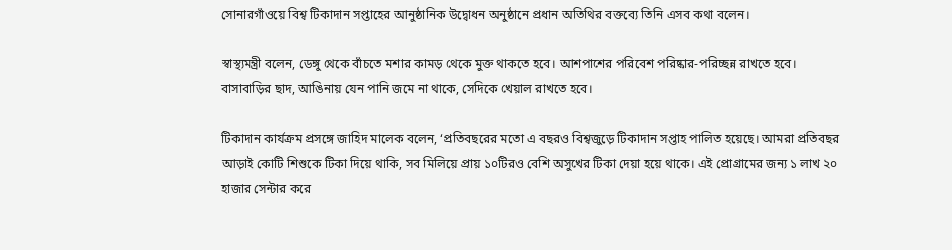সোনারগাঁওয়ে বিশ্ব টিকাদান সপ্তাহের আনুষ্ঠানিক উদ্বোধন অনুষ্ঠানে প্রধান অতিথির বক্তব্যে তিনি এসব কথা বলেন।

স্বাস্থ্যমন্ত্রী বলেন, ডেঙ্গু থেকে বাঁচতে মশার কামড় থেকে মুক্ত থাকতে হবে। আশপাশের পরিবেশ পরিষ্কার-পরিচ্ছন্ন রাখতে হবে। বাসাবাড়ির ছাদ, আঙিনায় যেন পানি জমে না থাকে, সেদিকে খেয়াল রাখতে হবে।

টিকাদান কার্যক্রম প্রসঙ্গে জাহিদ মালেক বলেন, ‘প্রতিবছরের মতো এ বছরও বিশ্বজুড়ে টিকাদান সপ্তাহ পালিত হয়েছে। আমরা প্রতিবছর আড়াই কোটি শিশুকে টিকা দিয়ে থাকি, সব মিলিয়ে প্রায় ১০টিরও বেশি অসুখের টিকা দেয়া হয়ে থাকে। এই প্রোগ্রামের জন্য ১ লাখ ২০ হাজার সেন্টার করে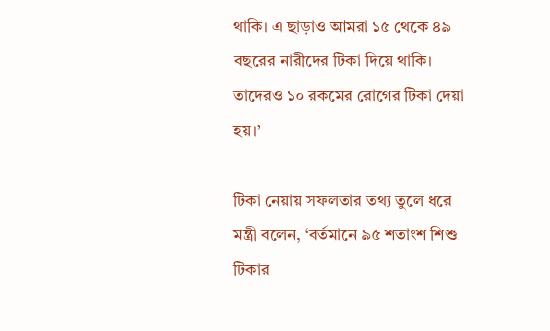থাকি। এ ছাড়াও আমরা ১৫ থেকে ৪৯ বছরের নারীদের টিকা দিয়ে থাকি। তাদেরও ১০ রকমের রোগের টিকা দেয়া হয়।’

টিকা নেয়ায় সফলতার তথ্য তুলে ধরে মন্ত্রী বলেন, ‘বর্তমানে ৯৫ শতাংশ শিশু টিকার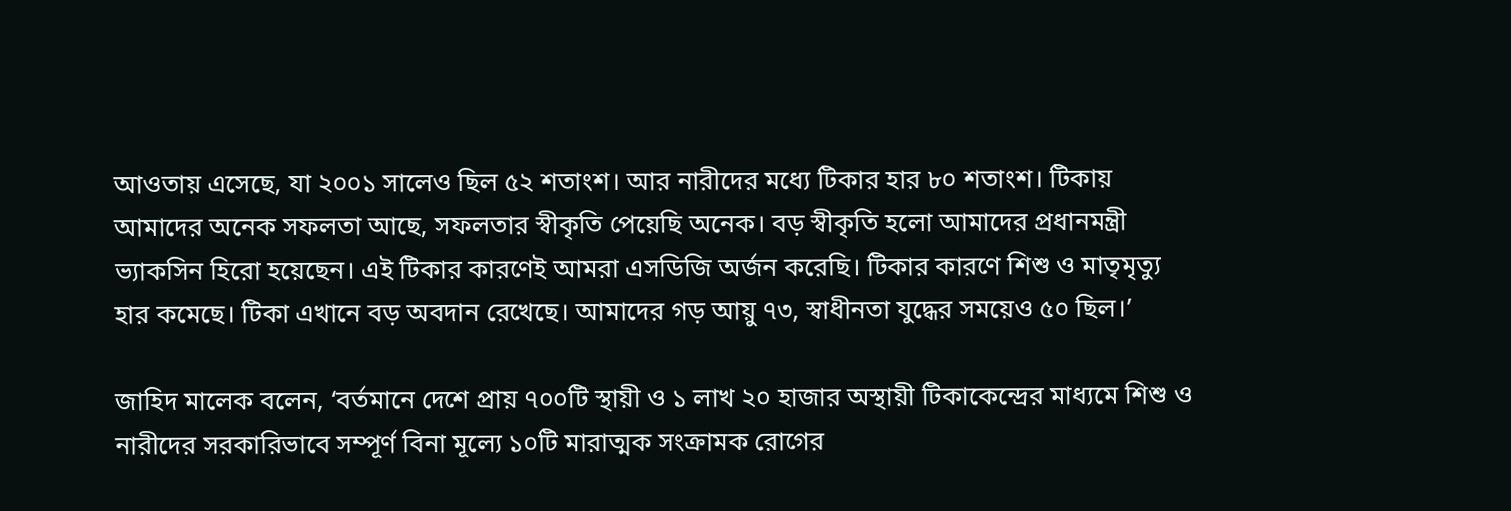আওতায় এসেছে, যা ২০০১ সালেও ছিল ৫২ শতাংশ। আর নারীদের মধ্যে টিকার হার ৮০ শতাংশ। টিকায় আমাদের অনেক সফলতা আছে, সফলতার স্বীকৃতি পেয়েছি অনেক। বড় স্বীকৃতি হলো আমাদের প্রধানমন্ত্রী ভ্যাকসিন হিরো হয়েছেন। এই টিকার কারণেই আমরা এসডিজি অর্জন করেছি। টিকার কারণে শিশু ও মাতৃমৃত্যু হার কমেছে। টিকা এখানে বড় অবদান রেখেছে। আমাদের গড় আয়ু ৭৩, স্বাধীনতা যুদ্ধের সময়েও ৫০ ছিল।’

জাহিদ মালেক বলেন, ‘বর্তমানে দেশে প্রায় ৭০০টি স্থায়ী ও ১ লাখ ২০ হাজার অস্থায়ী টিকাকেন্দ্রের মাধ্যমে শিশু ও নারীদের সরকারিভাবে সম্পূর্ণ বিনা মূল্যে ১০টি মারাত্মক সংক্রামক রোগের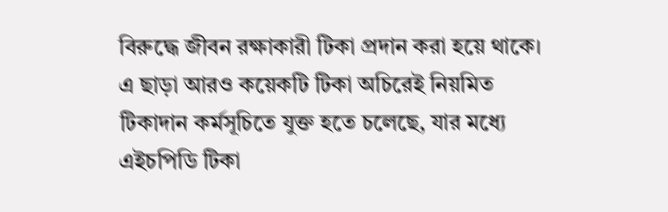বিরুদ্ধে জীবন রক্ষাকারী টিকা প্রদান করা হয়ে থাকে। এ ছাড়া আরও কয়েকটি টিকা অচিরেই নিয়মিত টিকাদান কর্মসূচিতে যুক্ত হতে চলেছে, যার মধ্যে এইচপিডি টিকা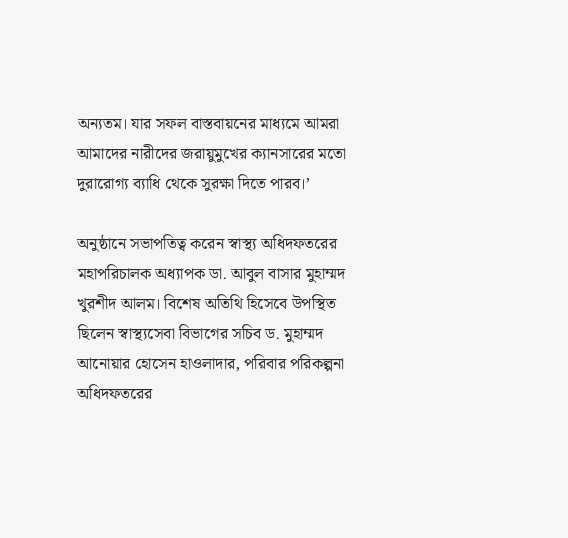অন্যতম। যার সফল বাস্তবায়নের মাধ্যমে আমরা আমাদের নারীদের জরায়ুমুখের ক্যানসারের মতো দুরারোগ্য ব্যাধি থেকে সুরক্ষা দিতে পারব।’

অনুষ্ঠানে সভাপতিত্ব করেন স্বাস্থ্য অধিদফতরের মহাপরিচালক অধ্যাপক ডা. আবুল বাসার মুহাম্মদ খুরশীদ আলম। বিশেষ অতিথি হিসেবে উপস্থিত ছিলেন স্বাস্থ্যসেবা বিভাগের সচিব ড. মুহাম্মদ আনোয়ার হোসেন হাওলাদার, পরিবার পরিকল্পনা অধিদফতরের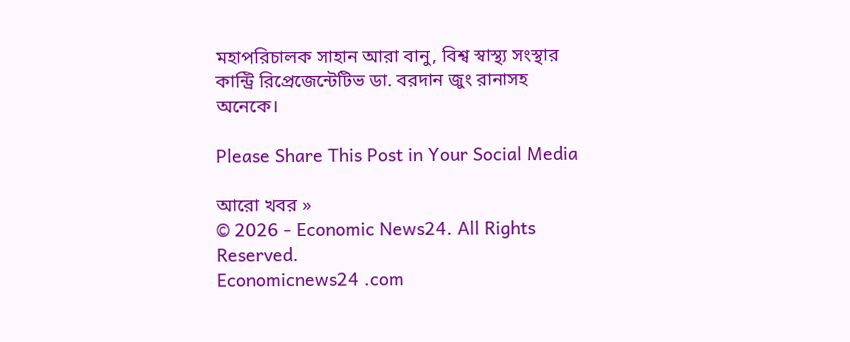মহাপরিচালক সাহান আরা বানু, বিশ্ব স্বাস্থ্য সংস্থার কান্ট্রি রিপ্রেজেন্টেটিভ ডা. বরদান জুং রানাসহ অনেকে।

Please Share This Post in Your Social Media

আরো খবর »
© 2026 - Economic News24. All Rights Reserved.
Economicnews24 .com